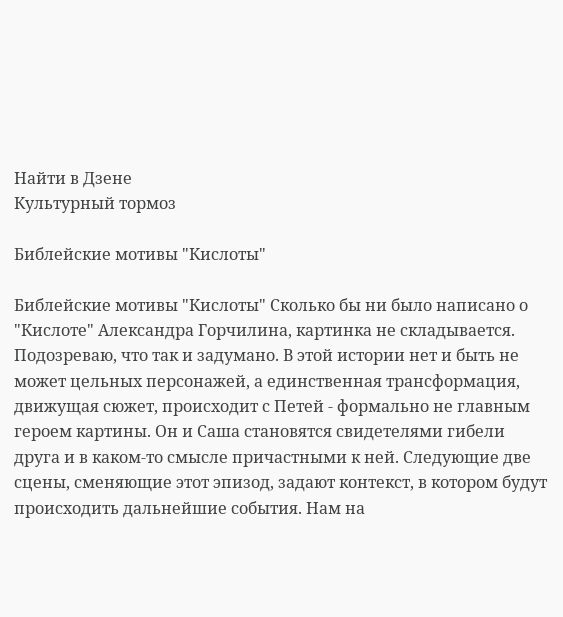Найти в Дзене
Культурный тормоз

Библейские мотивы "Кислоты"

Библейские мотивы "Кислоты" Сколько бы ни было написано о "Кислоте" Александра Горчилина, картинка не складывается. Подозреваю, что так и задумано. В этой истории нет и быть не может цельных персонажей, а единственная трансформация, движущая сюжет, происходит с Петей - формально не главным героем картины. Он и Саша становятся свидетелями гибели друга и в каком-то смысле причастными к ней. Следующие две сцены, сменяющие этот эпизод, задают контекст, в котором будут происходить дальнейшие события. Нам на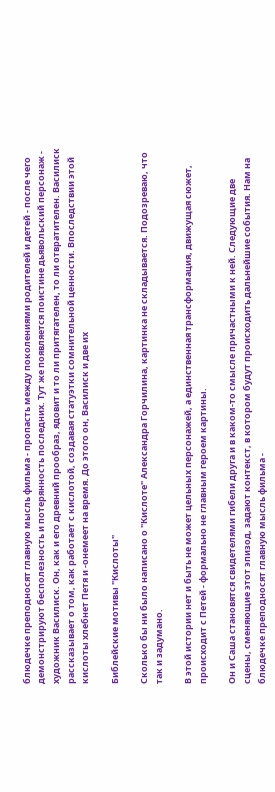блюдечке преподносят главную мысль фильма - пропасть между поколениями родителей и детей - после чего демонстрируют бесполезность и потерянность последних. Тут же появляется поистине дьявольский персонаж - художник Василиск. Он, как и его древний прообраз, ядовит и то ли притягателен, то ли отвратителен. Василиск рассказывает о том, как работает с кислотой, создавая статуэтки сомнительной ценности. Впоследствии этой кислоты хлебнет Петя и -онемеет на время. До этого он, Василиск и две их

Библейские мотивы "Кислоты"

Сколько бы ни было написано о "Кислоте" Александра Горчилина, картинка не складывается. Подозреваю, что так и задумано.

В этой истории нет и быть не может цельных персонажей, а единственная трансформация, движущая сюжет, происходит с Петей - формально не главным героем картины.

Он и Саша становятся свидетелями гибели друга и в каком-то смысле причастными к ней. Следующие две сцены, сменяющие этот эпизод, задают контекст, в котором будут происходить дальнейшие события. Нам на блюдечке преподносят главную мысль фильма -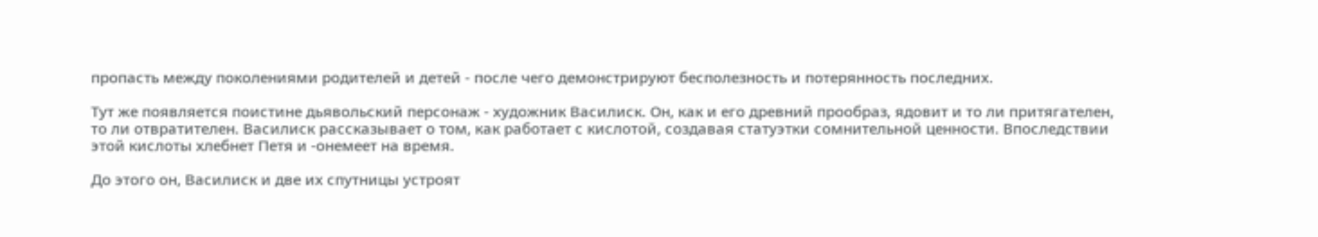пропасть между поколениями родителей и детей - после чего демонстрируют бесполезность и потерянность последних.

Тут же появляется поистине дьявольский персонаж - художник Василиск. Он, как и его древний прообраз, ядовит и то ли притягателен, то ли отвратителен. Василиск рассказывает о том, как работает с кислотой, создавая статуэтки сомнительной ценности. Впоследствии этой кислоты хлебнет Петя и -онемеет на время.

До этого он, Василиск и две их спутницы устроят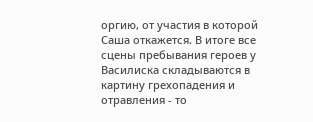оргию, от участия в которой Саша откажется. В итоге все сцены пребывания героев у Василиска складываются в картину грехопадения и отравления - то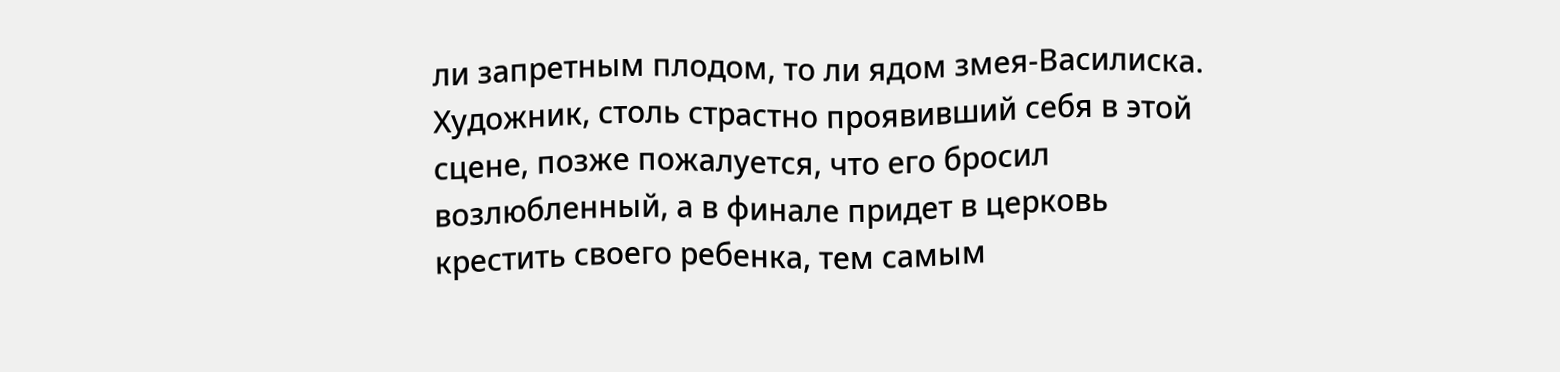ли запретным плодом, то ли ядом змея-Василиска. Художник, столь страстно проявивший себя в этой сцене, позже пожалуется, что его бросил возлюбленный, а в финале придет в церковь крестить своего ребенка, тем самым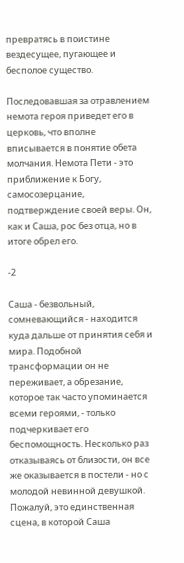превратясь в поистине вездесущее, пугающее и бесполое существо.

Последовавшая за отравлением немота героя приведет его в церковь, что вполне вписывается в понятие обета молчания. Немота Пети - это приближение к Богу, самосозерцание, подтверждение своей веры. Он, как и Саша, рос без отца, но в итоге обрел его.

-2

Саша - безвольный, сомневающийся - находится куда дальше от принятия себя и мира. Подобной трансформации он не переживает, а обрезание, которое так часто упоминается всеми героями, - только подчеркивает его беспомощность. Несколько раз отказываясь от близости, он все же оказывается в постели - но с молодой невинной девушкой. Пожалуй, это единственная сцена, в которой Саша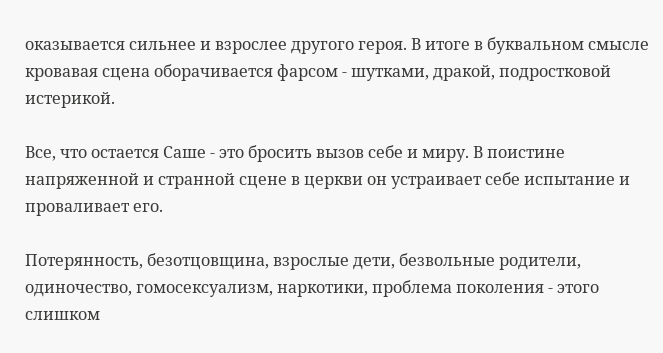оказывается сильнее и взрослее другого героя. В итоге в буквальном смысле кровавая сцена оборачивается фарсом - шутками, дракой, подростковой истерикой.

Все, что остается Саше - это бросить вызов себе и миру. В поистине напряженной и странной сцене в церкви он устраивает себе испытание и проваливает его.

Потерянность, безотцовщина, взрослые дети, безвольные родители, одиночество, гомосексуализм, наркотики, проблема поколения - этого слишком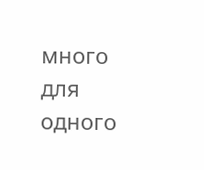много для одного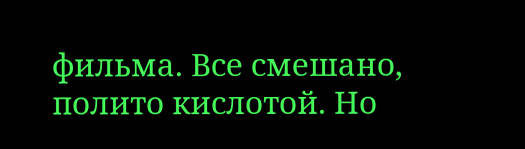фильма. Все смешано, полито кислотой. Но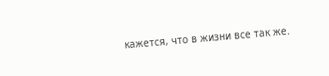кажется, что в жизни все так же.